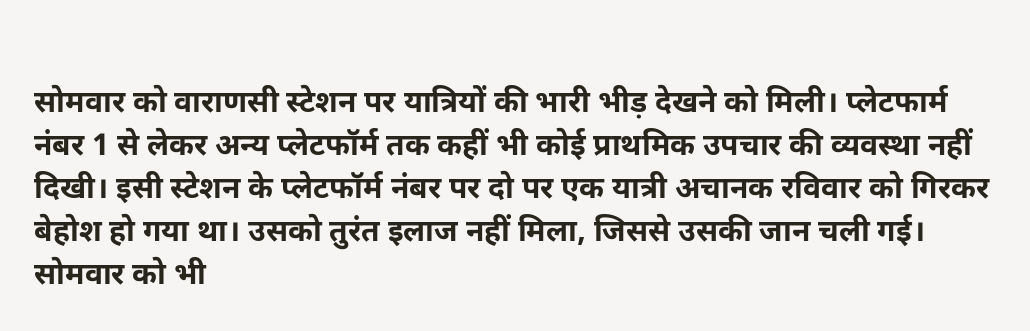सोमवार को वाराणसी स्टेशन पर यात्रियों की भारी भीड़ देखने को मिली। प्लेटफार्म नंबर 1 से लेकर अन्य प्लेटफॉर्म तक कहीं भी कोई प्राथमिक उपचार की व्यवस्था नहीं दिखी। इसी स्टेशन के प्लेटफॉर्म नंबर पर दो पर एक यात्री अचानक रविवार को गिरकर बेहोश हो गया था। उसको तुरंत इलाज नहीं मिला, जिससे उसकी जान चली गई। सोमवार को भी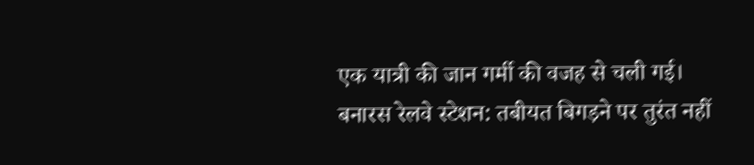एक यात्री की जान गर्मी की वजह से चली गई।
बनारस रेलवे स्टेशन: तबीयत बिगड़ने पर तुरंत नहीं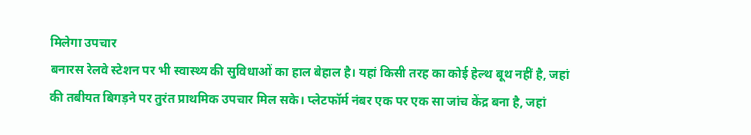मिलेगा उपचार
बनारस रेलवे स्टेशन पर भी स्वास्थ्य की सुविधाओं का हाल बेहाल है। यहां किसी तरह का कोई हेल्थ बूथ नहीं है, जहां की तबीयत बिगड़ने पर तुरंत प्राथमिक उपचार मिल सके। प्लेटफॉर्म नंबर एक पर एक सा जांच केंद्र बना है, जहां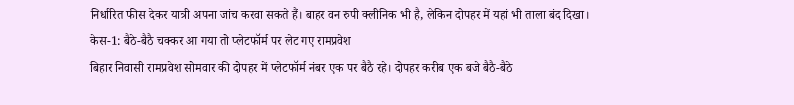निर्धारित फीस देकर यात्री अपना जांच करवा सकते हैं। बाहर वन रुपी क्लीनिक भी है, लेकिन दोपहर में यहां भी ताला बंद दिखा।
केस-1: बैठे-बैठै चक्कर आ गया तो प्लेटफॉर्म पर लेट गए रामप्रवेश
बिहार निवासी रामप्रवेश सोमवार की दोपहर में प्लेटफॉर्म नंबर एक पर बैठै रहे। दोपहर करीब एक बजे बैठै-बैठे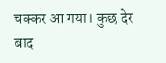चक्कर आ गया। कुछ देर बाद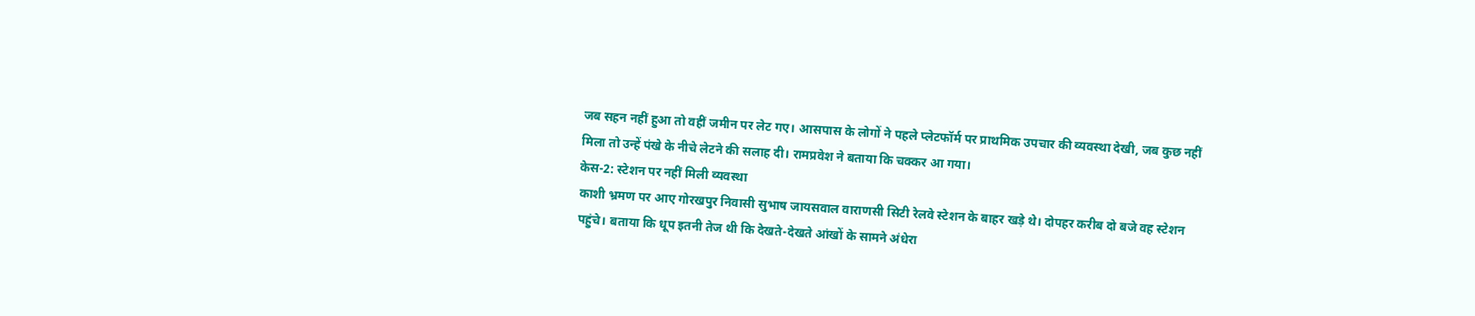जब सहन नहीं हुआ तो वहीं जमीन पर लेट गए। आसपास के लोगों ने पहले प्लेटफॉर्म पर प्राथमिक उपचार की व्यवस्था देखी, जब कुछ नहीं मिला तो उन्हें पंखे के नीचे लेटने की सलाह दी। रामप्रवेश ने बताया कि चक्कर आ गया।
केस-2: स्टेशन पर नहीं मिली व्यवस्था
काशी भ्रमण पर आए गोरखपुर निवासी सुभाष जायसवाल वाराणसी सिटी रेलवे स्टेशन के बाहर खड़े थे। दोपहर करीब दो बजे वह स्टेशन पहुंचे। बताया कि धूप इतनी तेज थी कि देखते-देखते आंखों के सामने अंधेरा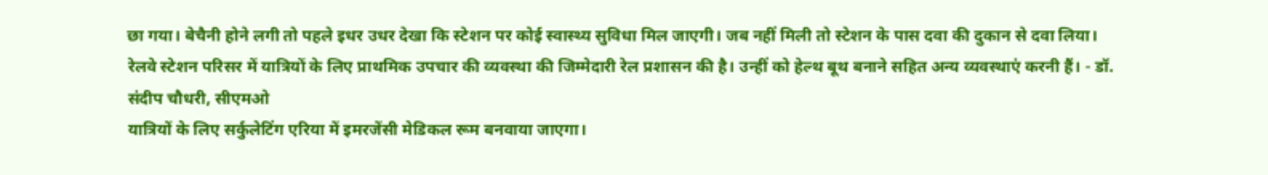छा गया। बेचैनी होने लगी तो पहले इधर उधर देखा कि स्टेशन पर कोई स्वास्थ्य सुविधा मिल जाएगी। जब नहीं मिली तो स्टेशन के पास दवा की दुकान से दवा लिया।
रेलवे स्टेशन परिसर में यात्रियों के लिए प्राथमिक उपचार की व्यवस्था की जिम्मेदारी रेल प्रशासन की है। उन्हीं को हेल्थ बूथ बनाने सहित अन्य व्यवस्थाएं करनी हैं। - डॉ. संदीप चौधरी, सीएमओ
यात्रियों के लिए सर्कुलेटिंग एरिया में इमरजेंसी मेडिकल रूम बनवाया जाएगा।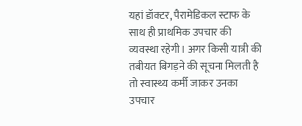यहां डॉक्टर, पैरामेडिकल स्टाफ के साथ ही प्राथमिक उपचार की व्यवस्था रहेगी। अगर किसी यात्री की तबीयत बिगड़ने की सूचना मिलती है तो स्वास्थ्य कर्मी जाकर उनका उपचार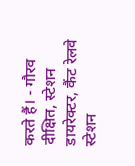करते हैं। - गौरव दीक्षित, स्टेशन डायरेक्टर, कैंट रेलवे स्टेशन